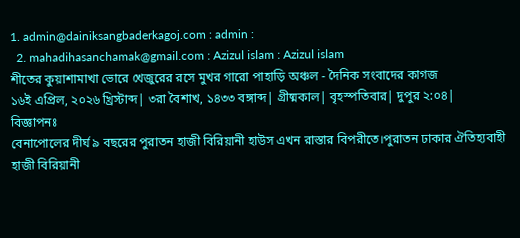1. admin@dainiksangbaderkagoj.com : admin :
  2. mahadihasanchamak@gmail.com : Azizul islam : Azizul islam
শীতের কুয়াশামাখা ভোরে খেজুরের রসে মুখর গারো পাহাড়ি অঞ্চল - দৈনিক সংবাদের কাগজ
১৬ই এপ্রিল, ২০২৬ খ্রিস্টাব্দ| ৩রা বৈশাখ, ১৪৩৩ বঙ্গাব্দ| গ্রীষ্মকাল| বৃহস্পতিবার| দুপুর ২:০৪|
বিজ্ঞাপনঃ
বেনাপোলের দীর্ঘ ৯ বছরের পুরাতন হাজী বিরিয়ানী হাউস এখন রাস্তার বিপরীতে।পুরাতন ঢাকার ঐতিহ্যবাহী হাজী বিরিয়ানী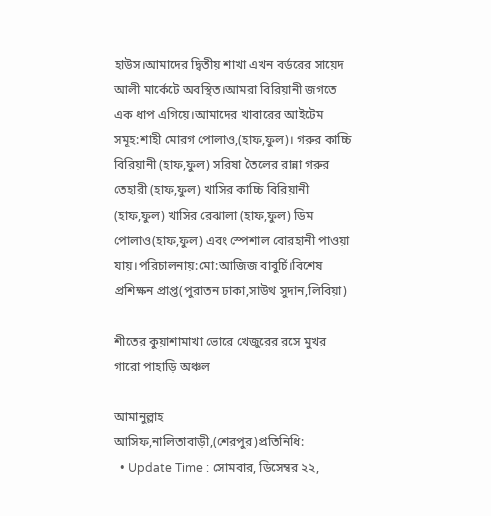হাউস।আমাদের দ্বিতীয় শাখা এখন বর্ডরের সায়েদ আলী মার্কেটে অবস্থিত।আমরা বিরিয়ানী জগতে এক ধাপ এগিয়ে।আমাদের খাবারের আইটেম সমূহ:শাহী মোরগ পোলাও,(হাফ,ফুল)। গরুর কাচ্চি বিরিয়ানী (হাফ,ফুল) সরিষা তৈলের রান্না গরুর তেহারী (হাফ,ফুল) খাসির কাচ্চি বিরিয়ানী (হাফ,ফুল) খাসির রেঝালা (হাফ,ফুল) ডিম পোলাও(হাফ,ফুল) এবং স্পেশাল বোরহানী পাওয়া যায়।পরিচালনায়:মো:আজিজ বাবুর্চি।বিশেষ প্রশিক্ষন প্রাপ্ত(পুরাতন ঢাকা,সাউথ সুদান,লিবিয়া)

শীতের কুয়াশামাখা ভোরে খেজুরের রসে মুখর গারো পাহাড়ি অঞ্চল

আমানুল্লাহ আসিফ,নালিতাবাড়ী,(শেরপুর)প্রতিনিধি:
  • Update Time : সোমবার, ডিসেম্বর ২২,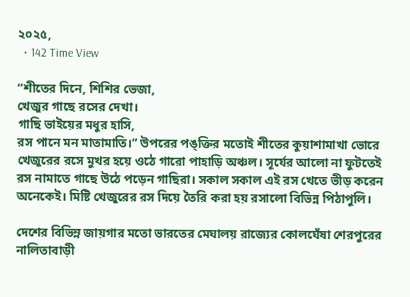২০২৫,
  • 142 Time View

“শীতের দিনে, শিশির ভেজা,
খেজুর গাছে রসের দেখা।
গাছি ভাইয়ের মধুর হাসি,
রস পানে মন মাতামাতি।” উপরের পঙ্‌ক্তির মতোই শীতের কুয়াশামাখা ভোরে খেজুরের রসে মুখর হয়ে ওঠে গারো পাহাড়ি অঞ্চল। সূর্যের আলো না ফুটতেই রস নামাতে গাছে উঠে পড়েন গাছিরা। সকাল সকাল এই রস খেতে ভীড় করেন অনেকেই। মিষ্টি খেজুরের রস দিয়ে তৈরি করা হয় রসালো বিভিন্ন পিঠাপুলি।

দেশের বিভিন্ন জায়গার মতো ভারতের মেঘালয় রাজ্যের কোলঘেঁষা শেরপুরের নালিতাবাড়ী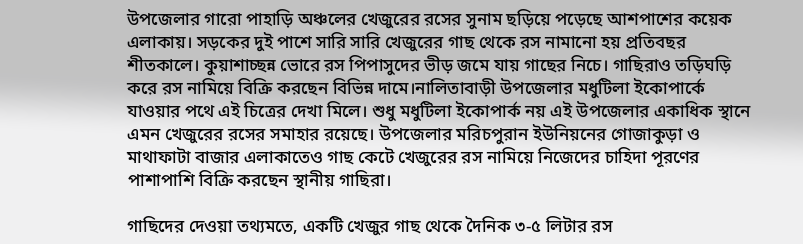উপজেলার গারো পাহাড়ি অঞ্চলের খেজুরের রসের সুনাম ছড়িয়ে পড়েছে আশপাশের কয়েক এলাকায়। সড়কের দুই পাশে সারি সারি খেজুরের গাছ থেকে রস নামানো হয় প্রতিবছর শীতকালে। কুয়াশাচ্ছন্ন ভোরে রস পিপাসুদের ভীড় জমে যায় গাছের নিচে। গাছিরাও তড়িঘড়ি করে রস নামিয়ে বিক্রি করছেন বিভিন্ন দামে।নালিতাবাড়ী উপজেলার মধুটিলা ইকোপার্কে যাওয়ার পথে এই চিত্রের দেখা মিলে। শুধু মধুটিলা ইকোপার্ক নয় এই উপজেলার একাধিক স্থানে এমন খেজুরের রসের সমাহার রয়েছে। উপজেলার মরিচপুরান ইউনিয়নের গোজাকুড়া ও মাথাফাটা বাজার এলাকাতেও গাছ কেটে খেজুরের রস নামিয়ে নিজেদের চাহিদা পূরণের পাশাপাশি বিক্রি করছেন স্থানীয় গাছিরা।

গাছিদের দেওয়া তথ্যমতে, একটি খেজুর গাছ থেকে দৈনিক ৩-৫ লিটার রস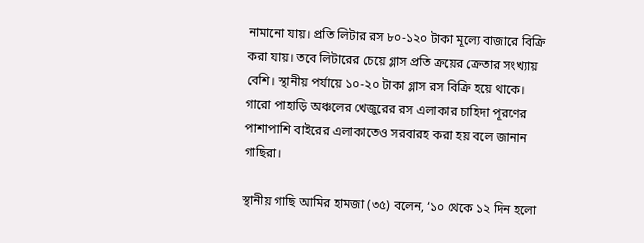নামানো যায়। প্রতি লিটার রস ৮০-১২০ টাকা মূল্যে বাজারে বিক্রি করা যায়। তবে লিটারের চেয়ে গ্লাস প্রতি ক্রয়ের ক্রেতার সংখ্যায় বেশি। স্থানীয় পর্যায়ে ১০-২০ টাকা গ্লাস রস বিক্রি হয়ে থাকে। গারো পাহাড়ি অঞ্চলের খেজুরের রস এলাকার চাহিদা পূরণের পাশাপাশি বাইরের এলাকাতেও সরবারহ করা হয় বলে জানান গাছিরা।

স্থানীয় গাছি আমির হামজা (৩৫) বলেন, ‘১০ থেকে ১২ দিন হলো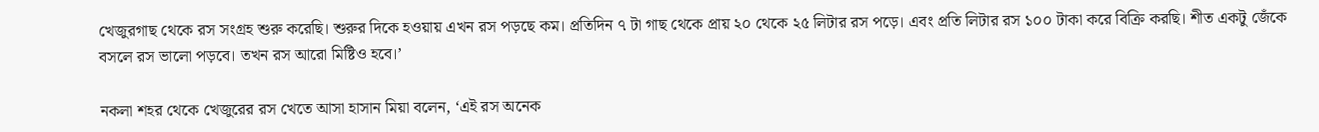খেজুরগাছ থেকে রস সংগ্রহ শুরু করেছি। শুরুর দিকে হওয়ায় এখন রস পড়ছে কম। প্রতিদিন ৭ টা গাছ থেকে প্রায় ২০ থেকে ২৫ লিটার রস পড়ে। এবং প্রতি লিটার রস ১০০ টাকা করে বিক্রি করছি। শীত একটু জেঁকে বসলে রস ভালো পড়বে। তখন রস আরো মিষ্টিও হবে।’

নকলা শহর থেকে খেজুরের রস খেতে আসা হাসান মিয়া বলেন, ‘এই রস অনেক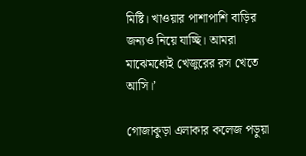মিষ্টি। খাওয়ার পাশাপাশি বাড়ির জন্যও নিয়ে যাচ্ছি। আমরা মাঝেমধ্যেই খেজুরের রস খেতে আসি।’

গোজাকুড়া এলাকার কলেজ পড়ুয়া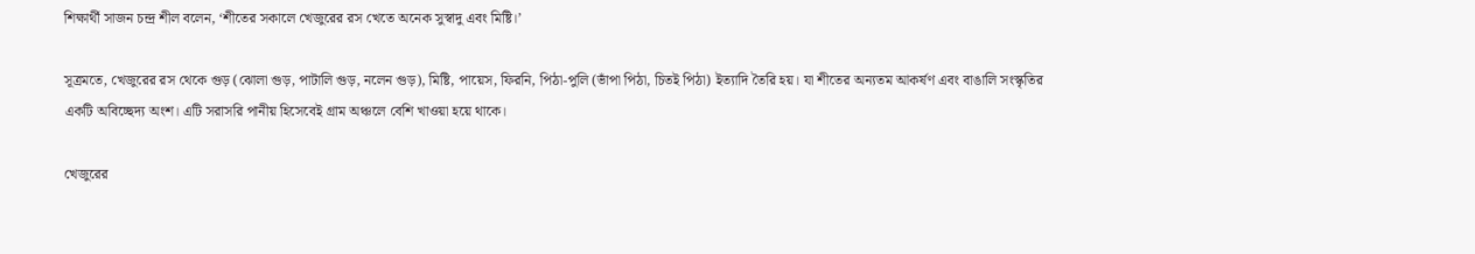শিক্ষার্থী সাজন চন্দ্র শীল বলেন, ‘শীতের সকালে খেজুরের রস খেতে অনেক সুস্বাদু এবং মিষ্টি।’

সূত্রমতে, খেজুরের রস থেকে গুড় (ঝোলা গুড়, পাটালি গুড়, নলেন গুড়), মিষ্টি, পায়েস, ফিরনি, পিঠা-পুলি (ভাঁপা পিঠা, চিতই পিঠা) ইত্যাদি তৈরি হয়। যা শীতের অন্যতম আকর্ষণ এবং বাঙালি সংস্কৃতির একটি অবিচ্ছেদ্য অংশ। এটি সরাসরি পানীয় হিসেবেই গ্রাম অঞ্চলে বেশি খাওয়া হয়ে থাকে।

খেজুরের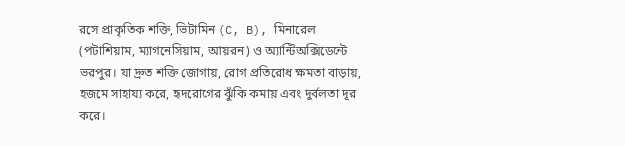রসে প্রাকৃতিক শক্তি, ভিটামিন (C, B), মিনারেল (পটাশিয়াম, ম্যাগনেসিয়াম, আয়রন) ও অ্যান্টিঅক্সিডেন্টে ভরপুর। যা দ্রুত শক্তি জোগায়, রোগ প্রতিরোধ ক্ষমতা বাড়ায়, হজমে সাহায্য করে, হৃদরোগের ঝুঁকি কমায় এবং দুর্বলতা দূর করে।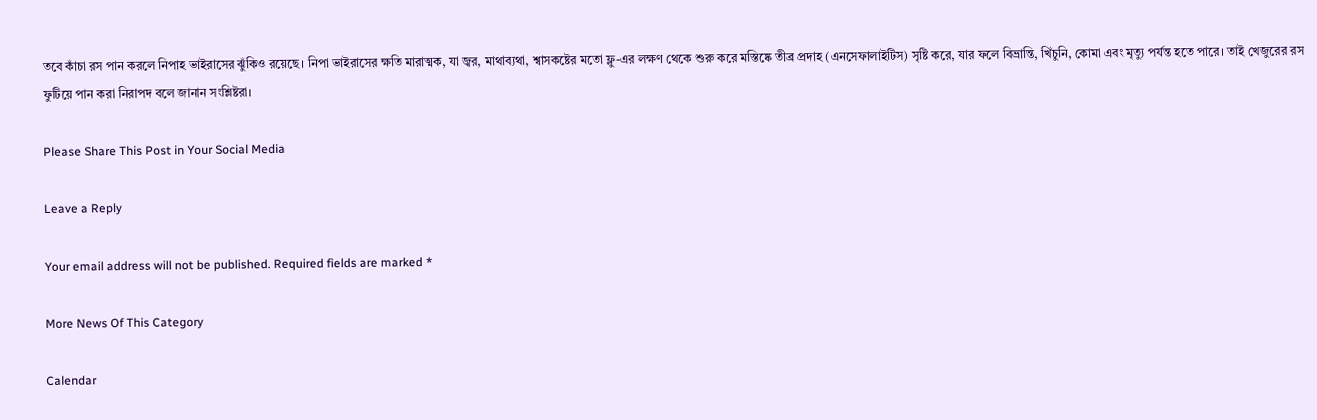তবে কাঁচা রস পান করলে নিপাহ ভাইরাসের ঝুঁকিও রয়েছে। নিপা ভাইরাসের ক্ষতি মারাত্মক, যা জ্বর, মাথাব্যথা, শ্বাসকষ্টের মতো ফ্লু-এর লক্ষণ থেকে শুরু করে মস্তিষ্কে তীব্র প্রদাহ (এনসেফালাইটিস) সৃষ্টি করে, যার ফলে বিভ্রান্তি, খিঁচুনি, কোমা এবং মৃত্যু পর্যন্ত হতে পারে। তাই খেজুরের রস ফুটিয়ে পান করা নিরাপদ বলে জানান সংশ্লিষ্টরা।

Please Share This Post in Your Social Media

Leave a Reply

Your email address will not be published. Required fields are marked *

More News Of This Category

Calendar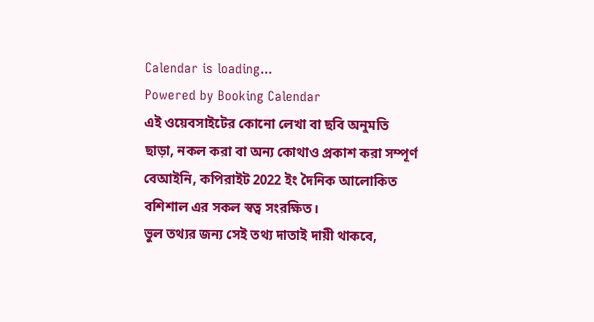Calendar is loading...
Powered by Booking Calendar
এই ওয়েবসাইটের কোনো লেখা বা ছবি অনুমতি ছাড়া, নকল করা বা অন্য কোথাও প্রকাশ করা সম্পূর্ণ বেআইনি, কপিরাইট 2022 ইং দৈনিক আলোকিত বশিশাল এর সকল স্বত্ব সংরক্ষিত।
ভুল তথ্যর জন্য সেই তথ্য দাতাই দায়ী থাকবে,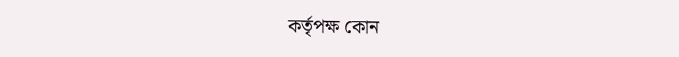কর্তৃপক্ষ কোন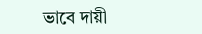ভাবে দায়ী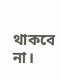থাকবে না।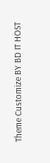Theme Customize BY BD IT HOST